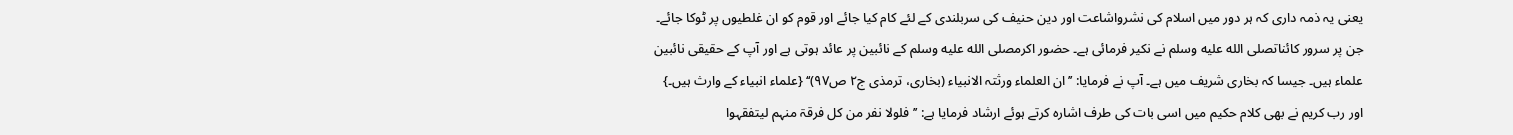یعنی یہ ذمہ داری کہ ہر دور میں اسلام کی نشرواشاعت اور دین حنیف کی سربلندی کے لئے کام کیا جائے اور قوم کو ان غلطیوں پر ٹوکا جائے۔ جن پر سرور کائناتصلى الله عليه وسلم نے نکیر فرمائی ہے۔ حضور اکرمصلى الله عليه وسلم کے نائبین پر عائد ہوتی ہے اور آپ کے حقیقی نائبین علماء ہیں۔ جیسا کہ بخاری شریف میں ہے۔ آپ نے فرمایا: ’’ان العلماء ورثتہ الانبیاء (بخاری، ترمذی ج۲ ص۹۷)‘‘ {علماء انبیاء کے وارث ہیں۔}
اور رب کریم نے بھی کلام حکیم میں اسی بات کی طرف اشارہ کرتے ہوئے ارشاد فرمایا ہے: ’’فلولا نفر من کل فرقۃ منہم لیتفقہوا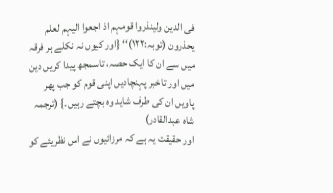فی الدین ولینذروا قومہم اذ اجعوا الیہم لعلم یحذرون (توبہ:۱۲۲)‘‘ {اور کیوں نہ نکلے ہر فرقہ میں سے ان کا ایک حصہ، تاسمجھ پیدا کریں دین میں اور تاخبر پہنچادیں اپنی قوم کو جب پھر پاویں ان کی طرف شاید وہ بچتے رہیں۔} (ترجمہ شاہ عبدالقادر)
اور حقیقت یہ ہے کہ مرزائیوں نے اس نظریئے کو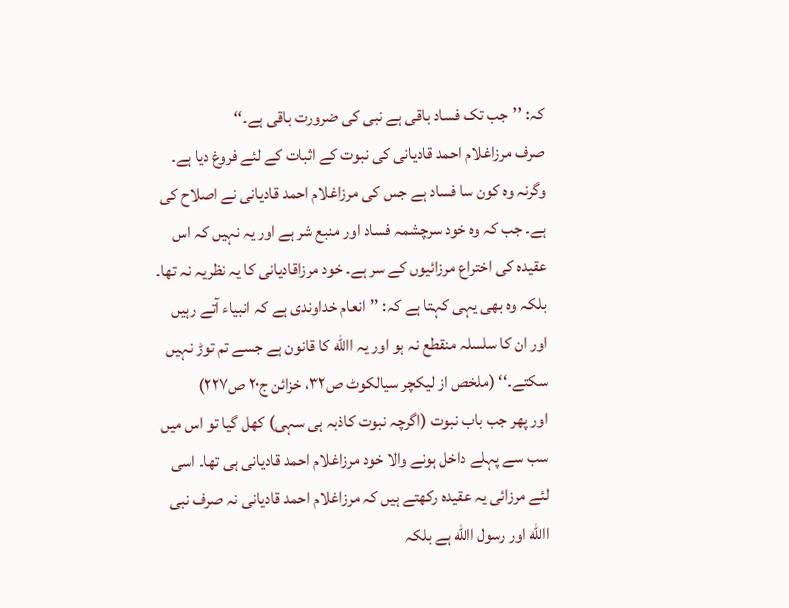کہ: ’’جب تک فساد باقی ہے نبی کی ضرورت باقی ہے۔‘‘
صرف مرزاغلام احمد قادیانی کی نبوت کے اثبات کے لئے فروغ دیا ہے۔ وگرنہ وہ کون سا فساد ہے جس کی مرزاغلام احمد قادیانی نے اصلاح کی ہے۔ جب کہ وہ خود سرچشمہ فساد اور منبع شر ہے اور یہ نہیں کہ اس عقیدہ کی اختراع مرزائیوں کے سر ہے۔ خود مرزاقادیانی کا یہ نظریہ نہ تھا۔ بلکہ وہ بھی یہی کہتا ہے کہ: ’’انعام خداوندی ہے کہ انبیاء آتے رہیں اور ان کا سلسلہ منقطع نہ ہو اور یہ االله کا قانون ہے جسے تم توڑ نہیں سکتے۔‘‘ (ملخص از لیکچر سیالکوٹ ص۳۲، خزائن ج۲۰ ص۲۲۷)
اور پھر جب باب نبوت (اگرچہ نبوت کاذبہ ہی سہی) کھل گیا تو اس میں سب سے پہلے داخل ہونے والا خود مرزاغلام احمد قادیانی ہی تھا۔ اسی لئے مرزائی یہ عقیدہ رکھتے ہیں کہ مرزاغلام احمد قادیانی نہ صرف نبی االله اور رسول االله ہے بلکہ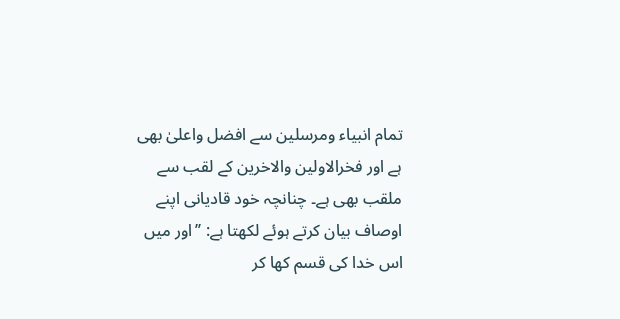تمام انبیاء ومرسلین سے افضل واعلیٰ بھی ہے اور فخرالاولین والاخرین کے لقب سے ملقب بھی ہے۔ چنانچہ خود قادیانی اپنے اوصاف بیان کرتے ہوئے لکھتا ہے: ’’اور میں اس خدا کی قسم کھا کر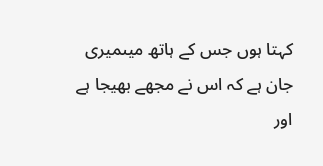کہتا ہوں جس کے ہاتھ میںمیری جان ہے کہ اس نے مجھے بھیجا ہے اور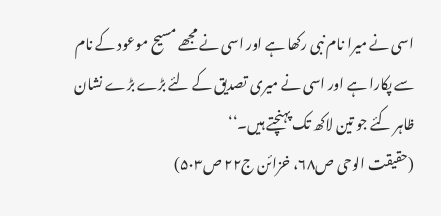اسی نے میرا نام نبی رکھا ہے اور اسی نے مجھے مسیح موعود کے نام سے پکارا ہے اور اسی نے میری تصدیق کے لئے بڑے بڑے نشان ظاہر کئے جو تین لاکھ تک پہنچتے ہیں۔‘‘
(حقیقت الوحی ص۶۸، خزائن ج۲۲ ص۵۰۳)